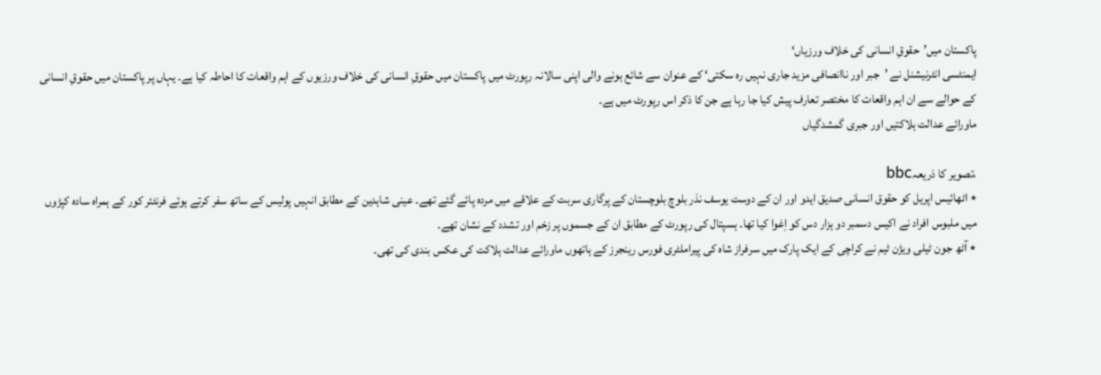پاکستان میں’حقوقِ انسانی کی خلاف ورزیاں‘
ایمنٹسی انٹرنیشنل نے ’جبر اور ناانصافی مزید جاری نہیں رہ سکتی‘ کے عنوان سے شائع ہونے والی اپنی سالانہ رپورٹ میں پاکستان میں حقوقِ انسانی کی خلاف ورزیوں کے اہم واقعات کا احاطہ کیا ہے۔ یہاں پر پاکستان میں حقوقِ انسانی کے حوالے سے ان اہم واقعات کا مختصر تعارف پیش کیا جا رہا ہے جن کا ذکر اس رپورٹ میں ہے۔
ماورائے عدالت ہلاکتیں اور جبری گمشدگیاں

،تصویر کا ذریعہbbc
٭ اٹھائیس اپریل کو حقوق انسانی صدیق ایدو اور ان کے دوست یوسف نذر بلوچ بلوچستان کے پرگاری سربت کے علاقے میں مردہ پائے گئے تھے۔ عینی شاہدین کے مطابق انہیں پولیس کے ساتھ سفر کرتے ہوئے فرنٹئر کور کے ہمراہ سادہ کپڑوں میں ملبوس افراد نے اکیس دسمبر دو ہزار دس کو اِغوا کیا تھا۔ ہسپتال کی رپورٹ کے مطابق ان کے جسموں پر زخم اور تشدد کے نشان تھے۔
٭ آٹھ جون ٹیلی ویژن ٹیم نے کراچی کے ایک پارک میں سرفراز شاہ کی پیراملٹری فورس رینجرز کے ہاتھوں ماورائے عدالت ہلاکت کی عکس بندی کی تھی۔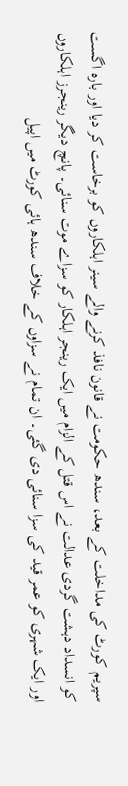سپریم کورٹ کی مداخلت کے بعد، سندھ حکومت نے قانون نافذ کرنے والے سینر اہلکاروں کو برخاست کر دیا اور بارہ اگست کو انسداد دہشت گردی عدالت نے اس قتل کے الزام میں ایک رینجر اہلکار کو سزاے موت سنائی۔ پانچ دیگر رینجرز اہلکاروں اور ایک شہری کو عمر قید کی سزا سنائی دی گئی۔ ان تمام نے سزاوں کے خلاف سندھ ہائی کورٹ میں اپیل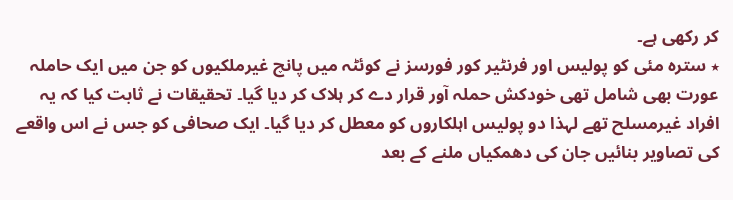کر رکھی ہے۔
٭ سترہ مئی کو پولیس اور فرنٹیر کور فورسز نے کوئٹہ میں پانچ غیرملکیوں کو جن میں ایک حاملہ عورت بھی شامل تھی خودکش حملہ آور قرار دے کر ہلاک کر دیا گیا۔ تحقیقات نے ثابت کیا کہ یہ افراد غیرمسلح تھے لہذا دو پولیس اہلکاروں کو معطل کر دیا گیا۔ ایک صحافی کو جس نے اس واقعے کی تصاویر بنائیں جان کی دھمکیاں ملنے کے بعد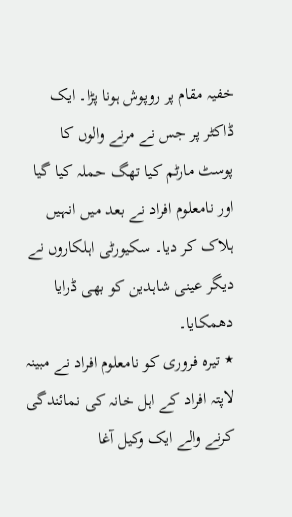خفیہ مقام پر روپوش ہونا پڑا۔ ایک ڈاکٹر پر جس نے مرنے والوں کا پوسٹ مارٹم کیا تھگ حملہ کیا گیا اور نامعلوم افراد نے بعد میں انہیں ہلاک کر دیا۔ سکیورٹی اہلکاروں نے دیگر عینی شاہدین کو بھی ڈرایا دھمکایا۔
٭ تیرہ فروری کو نامعلوم افراد نے مبینہ لاپتہ افراد کے اہل خانہ کی نمائندگی کرنے والے ایک وکیل آغا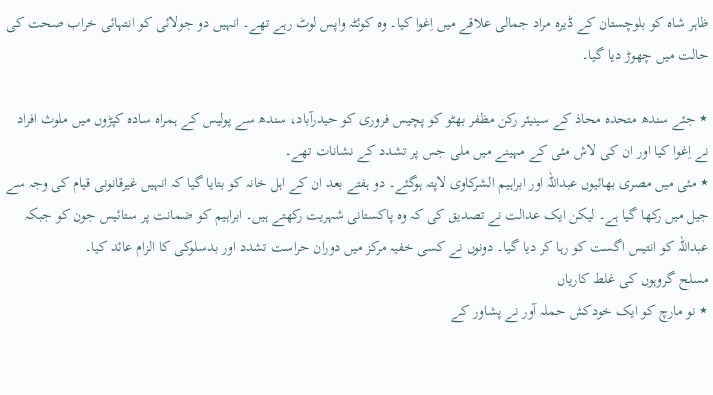ظاہر شاہ کو بلوچستان کے ڈیرہ مراد جمالی علاقے میں اِغوا کیا۔ وہ کوئٹہ واپس لوٹ رہے تھے۔ انہیں دو جولائی کو انتہائی خراب صحت کی حالت میں چھوڑ دیا گیا۔

٭ جئے سندھ متحدہ محاذ کے سینیئر رکن مظفر بھٹو کو پچیس فروری کو حیدرآباد، سندھ سے پولیس کے ہمراہ سادہ کپڑوں میں ملوث افراد نے اِغوا کیا اور ان کی لاش مئی کے مہینے میں ملی جس پر تشدد کے نشانات تھے۔
٭ مئی میں مصری بھائیوں عبداللہ اور ابراہیم الشرکاوی لاپتہ ہوگئے۔ دو ہفتے بعد ان کے اہل خانہ کو بتایا گیا کہ انہیں غیرقانونی قیام کی وجہ سے جیل میں رکھا گیا ہے۔ لیکن ایک عدالت نے تصدیق کی کہ وہ پاکستانی شہریت رکھتے ہیں۔ ابراہیم کو ضمانت پر ستائیس جون کو جبکہ عبداللہ کو انتیس اگست کو رہا کر دیا گیا۔ دونوں نے کسی خفیہ مرکز میں دوران حراست تشدد اور بدسلوکی کا الزام عائد کیا۔
مسلح گروہوں کی غلط کاریاں
٭ نو مارچ کو ایک خودکش حملہ آور نے پشاور کے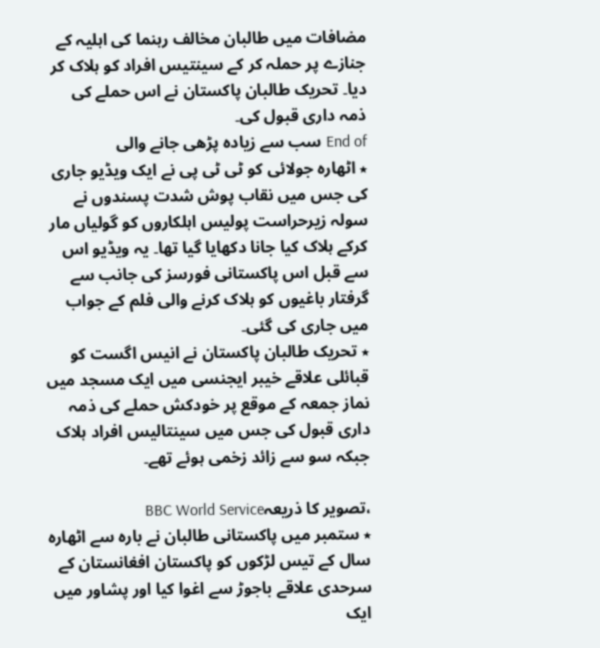مضافات میں طالبان مخالف رہنما کی اہلیہ کے جنازے پر حملہ کر کے سینتیس افراد کو ہلاک کر دیا۔ تحریک طالبان پاکستان نے اس حملے کی ذمہ داری قبول کی۔
End of سب سے زیادہ پڑھی جانے والی
٭ اٹھارہ جولائی کو ٹی ٹی پی نے ایک ویڈیو جاری کی جس میں نقاب پوش شدت پسندوں نے سولہ زیرحراست پولیس اہلکاروں کو گولیاں مار کرکے ہلاک کیا جانا دکھایا گیا تھا۔ یہ ویڈیو اس سے قبل اس پاکستانی فورسز کی جانب سے گرفتار باغیوں کو ہلاک کرنے والی فلم کے جواب میں جاری کی گئی۔
٭ تحریک طالبان پاکستان نے انیس اگست کو قبائلی علاقے خیبر ایجنسی میں ایک مسجد میں نماز جمعہ کے موقع پر خودکش حملے کی ذمہ داری قبول کی جس میں سینتالیس افراد ہلاک جبکہ سو سے زائد زخمی ہوئے تھے۔

،تصویر کا ذریعہBBC World Service
٭ ستمبر میں پاکستانی طالبان نے بارہ سے اٹھارہ سال کے تیس لڑکوں کو پاکستان افغانستان کے سرحدی علاقے باجوڑ سے اغوا کیا اور پشاور میں ایک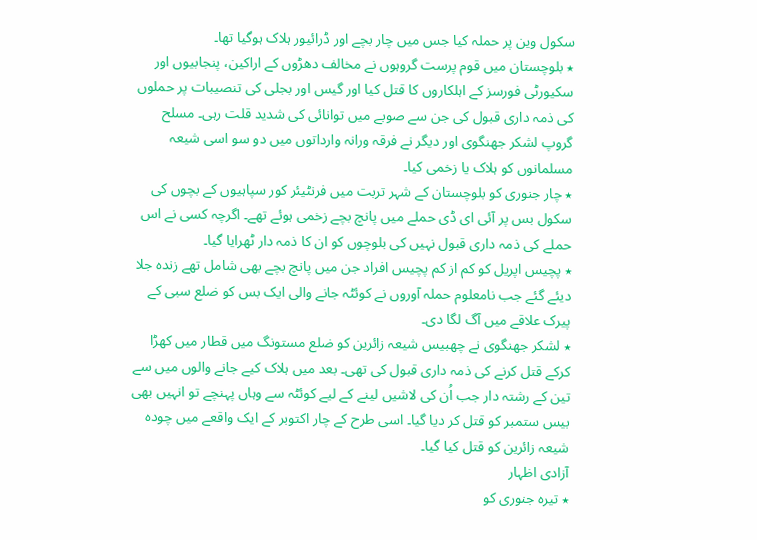سکول وین پر حملہ کیا جس میں چار بچے اور ڈرائیور ہلاک ہوگیا تھا۔
٭ بلوچستان میں قوم پرست گروہوں نے مخالف دھڑوں کے اراکین، پنجابیوں اور سکیورٹی فورسز کے اہلکاروں کا قتل کیا اور گیس اور بجلی کی تنصیبات پر حملوں کی ذمہ داری قبول کی جن سے صوبے میں توانائی کی شدید قلت رہی۔ مسلح گروپ لشکر جھنگوی اور دیگر نے فرقہ ورانہ وارداتوں میں دو سو اسی شیعہ مسلمانوں کو ہلاک یا زخمی کیا۔
٭ چار جنوری کو بلوچستان کے شہر تربت میں فرنٹیئر کور سپاہیوں کے بچوں کی سکول بس پر آئی ای ڈی حملے میں پانچ بچے زخمی ہوئے تھے۔ اگرچہ کسی نے اس حملے کی ذمہ داری قبول نہیں کی بلوچوں کو ان کا ذمہ دار ٹھرایا گیا۔
٭ پچیس اپریل کو کم از کم پچیس افراد جن میں پانچ بچے بھی شامل تھے زندہ جلا دیئے گئے جب نامعلوم حملہ آوروں نے کوئٹہ جانے والی ایک بس کو ضلع سبی کے پیرک علاقے میں آگ لگا دی۔
٭ لشکر جھنگوی نے چھبیس شیعہ زائرین کو ضلع مستونگ میں قطار میں کھڑا کرکے قتل کرنے کی ذمہ داری قبول کی تھی۔ بعد میں ہلاک کیے جانے والوں میں سے تین کے رشتہ دار جب اُن کی لاشیں لینے کے لیے کوئٹہ سے وہاں پہنچے تو انہیں بھی بیس ستمبر کو قتل کر دیا گیا۔ اسی طرح کے چار اکتوبر کے ایک واقعے میں چودہ شیعہ زائرین کو قتل کیا گیا۔
آزادی اظہار
٭ تیرہ جنوری کو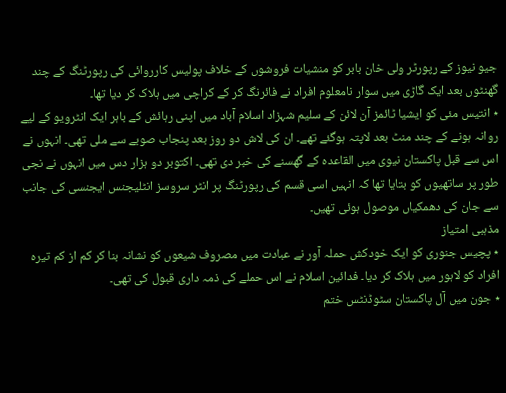جیو نیوز کے رپورٹر ولی خان بابر کو منشیات فروشوں کے خلاف پولیس کارروائی کی رپورٹنگ کے چند گھنٹوں بعد ایک گاڑی میں سوار نامعلوم افراد نے فائرنگ کر کے کراچی میں ہلاک کر دیا تھا۔
٭ انتیس مئی کو ایشیا ٹائمز آن لائن کے سلیم شہزاد اسلام آباد میں اپنی رہائش کے باہر ایک انٹرویو کے لیے روانہ ہونے کے چند منٹ بعد لاپتہ ہوگئے تھے۔ ان کی لاش دو روز بعد پنجاب صوبے سے ملی تھی۔ انہوں نے اس سے قبل پاکستان نیوی میں القاعدہ کے گھسنے کی خبر دی تھی۔ اکتوبر دو ہزار دس میں انہوں نے نجی طور پر ساتھیوں کو بتایا تھا کہ انہیں اسی قسم کی رپورٹنگ پر انٹر سروسز انٹلیجنس ایجنسی کی جانب سے جان کی دھمکیاں موصول ہوئی تھیں۔
مذہبی امتیاز
٭ پچیس جنوری کو ایک خودکش حملہ آور نے عبادت میں مصروف شیعوں کو نشانہ بنا کر کم از کم تیرہ افراد کو لاہور میں ہلاک کر دیا۔ فدائین اسلام نے اس حملے کی ذمہ داری قبول کی تھی۔
٭ جون میں آل پاکستان سٹوڈنٹس ختم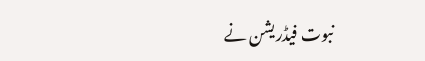نبوت فیڈریشن نے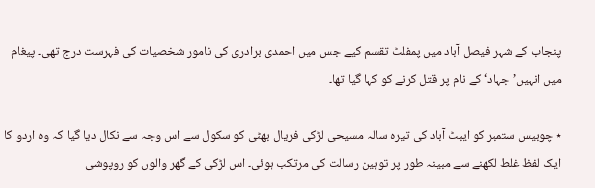پنجاب کے شہر فیصل آباد میں پمفلٹ تقسم کیے جس میں احمدی برادری کی نامور شخصیات کی فہرست درج تھی۔ پیغام میں انہیں’جہاد‘ کے نام پر قتل کرنے کو کہا گیا تھا۔

٭ چوبیس ستمبر کو ایبٹ آباد کی تیرہ سالہ مسیحی لڑکی فریال بھٹی کو سکول سے اس وجہ سے نکال دیا گیا کہ وہ اردو کا ایک لفظ غلط لکھنے سے مبینہ طور پر توہین رسالت کی مرتکب ہوئی۔ اس لڑکی کے گھر والوں کو روپوشی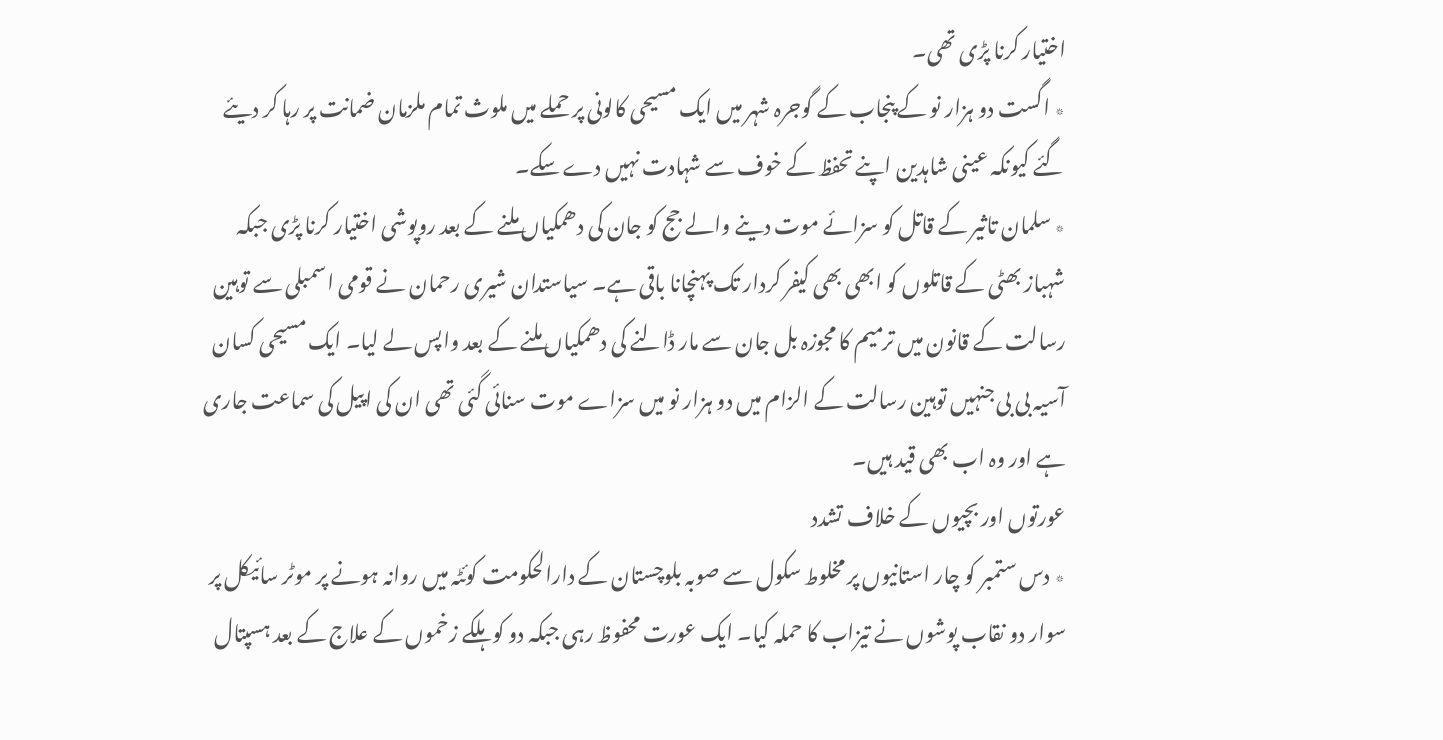اختیار کرنا پڑی تھی۔
٭ اگست دو ہزار نو کے پنجاب کے گوجرہ شہر میں ایک مسیحی کالونی پر حملے میں ملوث تمام ملزمان ضمانت پر رہا کر دیئے گئے کیونکہ عینی شاہدین اپنے تحفظ کے خوف سے شہادت نہیں دے سکے۔
٭ سلمان تاثیر کے قاتل کو سزائے موت دینے والے جج کو جان کی دھمکیاں ملنے کے بعد روپوشی اختیار کرنا پڑی جبکہ شہباز بھٹی کے قاتلوں کو ابھی بھی کیفر کردار تک پہنچانا باقی ہے۔ سیاستدان شیری رحمان نے قومی اسمبلی سے توہین رسالت کے قانون میں ترمیم کا مجوزہ بل جان سے مار ڈالنے کی دھمکیاں ملنے کے بعد واپس لے لیا۔ ایک مسیحی کسان آسیہ بی بی جنہیں توہین رسالت کے الزام میں دو ہزار نو میں سزاے موت سنائی گئی تھی ان کی اپیل کی سماعت جاری ہے اور وہ اب بھی قید ہیں۔
عورتوں اور بچیوں کے خلاف تشدد
٭ دس ستمبر کو چار استانیوں پر مخلوط سکول سے صوبہ بلوچستان کے دارالحکومت کوئٹہ میں روانہ ہونے پر موٹر سائیکل پر سوار دو نقاب پوشوں نے تیزاب کا حملہ کیا۔ ایک عورت محفوظ رہی جبکہ دو کو ہلکے زخموں کے علاج کے بعد ہسپتال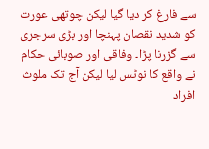سے فارغ کر دیا گیا لیکن چوتھی عورت کو شدید نقصان پہنچا اور بڑی سرجری سے گزرنا پڑا۔ وفاقی اور صوبائی حکام نے واقع کا نوٹس لیا لیکن آج تک ملوث افراد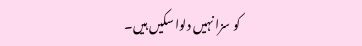کو سزا نہیں دلوا سکیں ہیں۔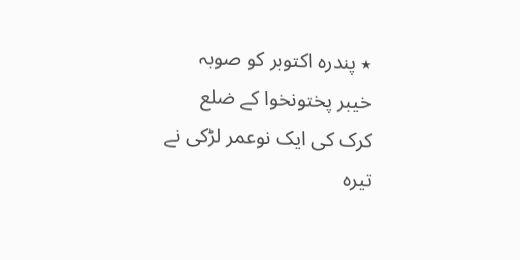٭ پندرہ اکتوبر کو صوبہ خیبر پختونخوا کے ضلع کرک کی ایک نوعمر لڑکی نے تیرہ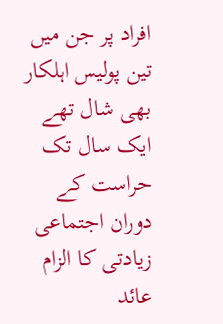افراد پر جن میں تین پولیس اہلکار بھی شال تھے ایک سال تک حراست کے دوران اجتماعی زیادتی کا الزام عائد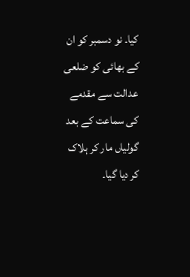کیا۔ نو دسمبر کو ان کے بھائی کو ضلعی عدالت سے مقدمے کی سماعت کے بعد گولیاں مار کر ہلاک کر دیا گیا۔